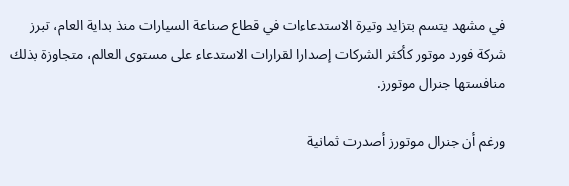في مشهد يتسم بتزايد وتيرة الاستدعاءات في قطاع صناعة السيارات منذ بداية العام، تبرز شركة فورد موتور كأكثر الشركات إصدارا لقرارات الاستدعاء على مستوى العالم، متجاوزة بذلك منافستها جنرال موتورز.

ورغم أن جنرال موتورز أصدرت ثمانية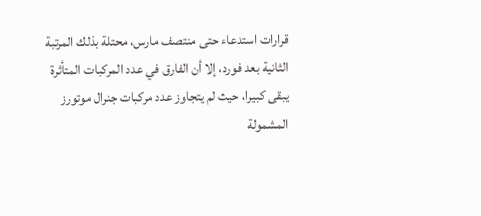قرارات استدعاء حتى منتصف مارس، محتلة بذلك المرتبة الثانية بعد فورد، إلا أن الفارق في عدد المركبات المتأثرة يبقى كبيرا، حيث لم يتجاوز عدد مركبات جنرال موتورز المشمولة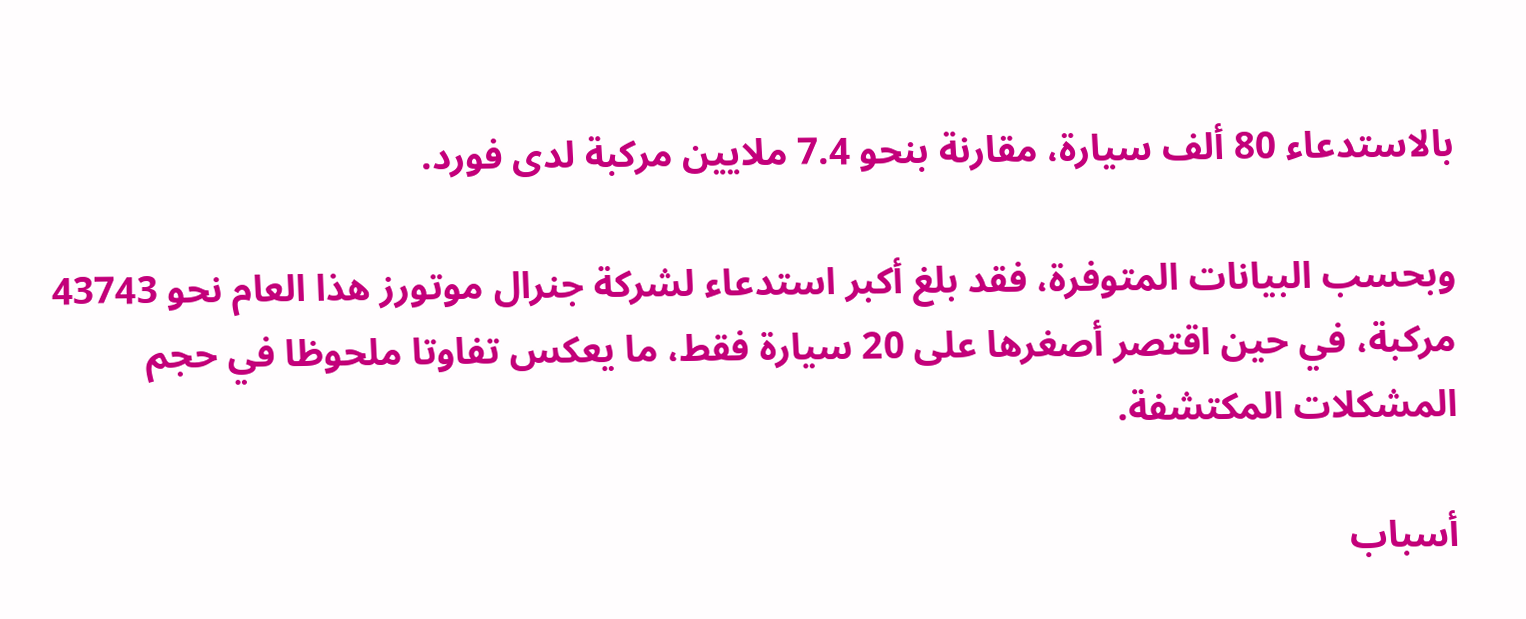بالاستدعاء 80 ألف سيارة، مقارنة بنحو 7.4 ملايين مركبة لدى فورد.

وبحسب البيانات المتوفرة، فقد بلغ أكبر استدعاء لشركة جنرال موتورز هذا العام نحو 43743 مركبة، في حين اقتصر أصغرها على 20 سيارة فقط، ما يعكس تفاوتا ملحوظا في حجم المشكلات المكتشفة.

أسباب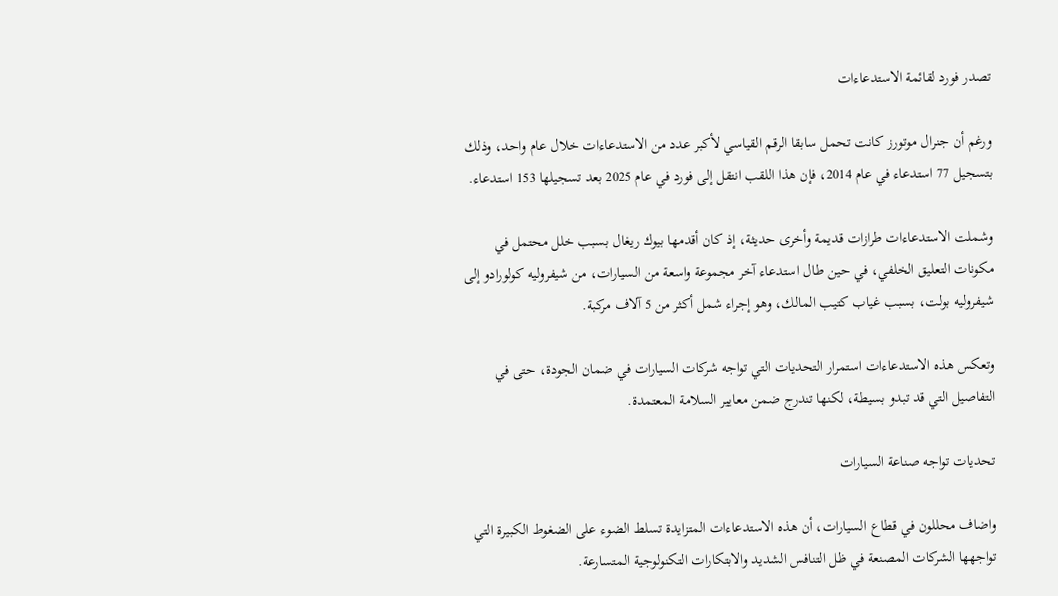تصدر فورد لقائمة الاستدعاءات

ورغم أن جنرال موتورز كانت تحمل سابقا الرقم القياسي لأكبر عدد من الاستدعاءات خلال عام واحد، وذلك بتسجيل 77 استدعاء في عام 2014، فإن هذا اللقب انتقل إلى فورد في عام 2025 بعد تسجيلها 153 استدعاء.

وشملت الاستدعاءات طرازات قديمة وأخرى حديثة، إذ كان أقدمها بيوك ريغال بسبب خلل محتمل في مكونات التعليق الخلفي، في حين طال استدعاء آخر مجموعة واسعة من السيارات، من شيفروليه كولورادو إلى شيفروليه بولت، بسبب غياب كتيب المالك، وهو إجراء شمل أكثر من 5 آلاف مركبة.

وتعكس هذه الاستدعاءات استمرار التحديات التي تواجه شركات السيارات في ضمان الجودة، حتى في التفاصيل التي قد تبدو بسيطة، لكنها تندرج ضمن معايير السلامة المعتمدة.

تحديات تواجه صناعة السيارات

واضاف محللون في قطاع السيارات، أن هذه الاستدعاءات المتزايدة تسلط الضوء على الضغوط الكبيرة التي تواجهها الشركات المصنعة في ظل التنافس الشديد والابتكارات التكنولوجية المتسارعة.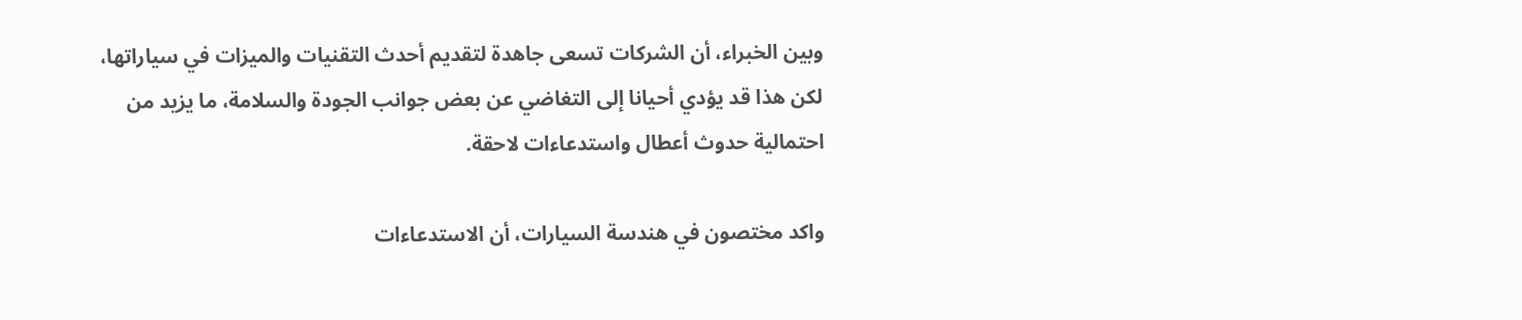وبين الخبراء، أن الشركات تسعى جاهدة لتقديم أحدث التقنيات والميزات في سياراتها، لكن هذا قد يؤدي أحيانا إلى التغاضي عن بعض جوانب الجودة والسلامة، ما يزيد من احتمالية حدوث أعطال واستدعاءات لاحقة.

واكد مختصون في هندسة السيارات، أن الاستدعاءات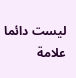ليست دائما علامة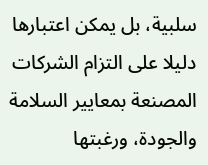سلبية، بل يمكن اعتبارها دليلا على التزام الشركات المصنعة بمعايير السلامة والجودة، ورغبتها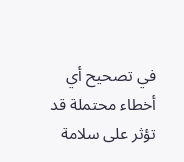في تصحيح أي أخطاء محتملة قد تؤثر على سلامة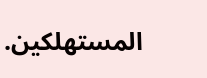المستهلكين.